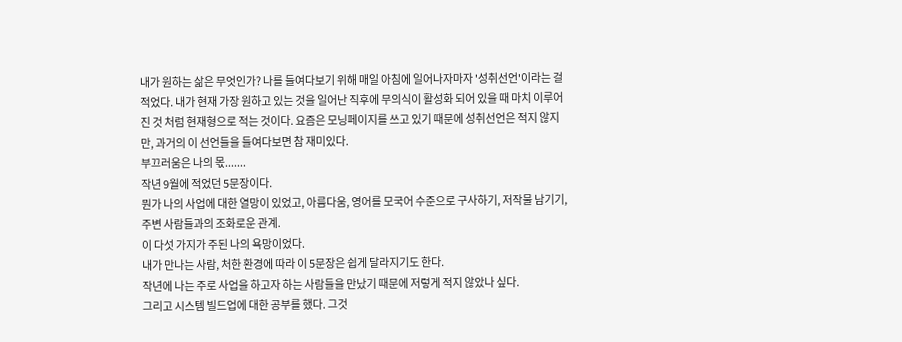내가 원하는 삶은 무엇인가? 나를 들여다보기 위해 매일 아침에 일어나자마자 '성취선언'이라는 걸 적었다. 내가 현재 가장 원하고 있는 것을 일어난 직후에 무의식이 활성화 되어 있을 때 마치 이루어진 것 처럼 현재형으로 적는 것이다. 요즘은 모닝페이지를 쓰고 있기 때문에 성취선언은 적지 않지만, 과거의 이 선언들을 들여다보면 참 재미있다.
부끄러움은 나의 몫.......
작년 9월에 적었던 5문장이다.
뭔가 나의 사업에 대한 열망이 있었고, 아름다움, 영어를 모국어 수준으로 구사하기, 저작물 남기기, 주변 사람들과의 조화로운 관계.
이 다섯 가지가 주된 나의 욕망이었다.
내가 만나는 사람, 처한 환경에 따라 이 5문장은 쉽게 달라지기도 한다.
작년에 나는 주로 사업을 하고자 하는 사람들을 만났기 때문에 저렇게 적지 않았나 싶다.
그리고 시스템 빌드업에 대한 공부를 했다. 그것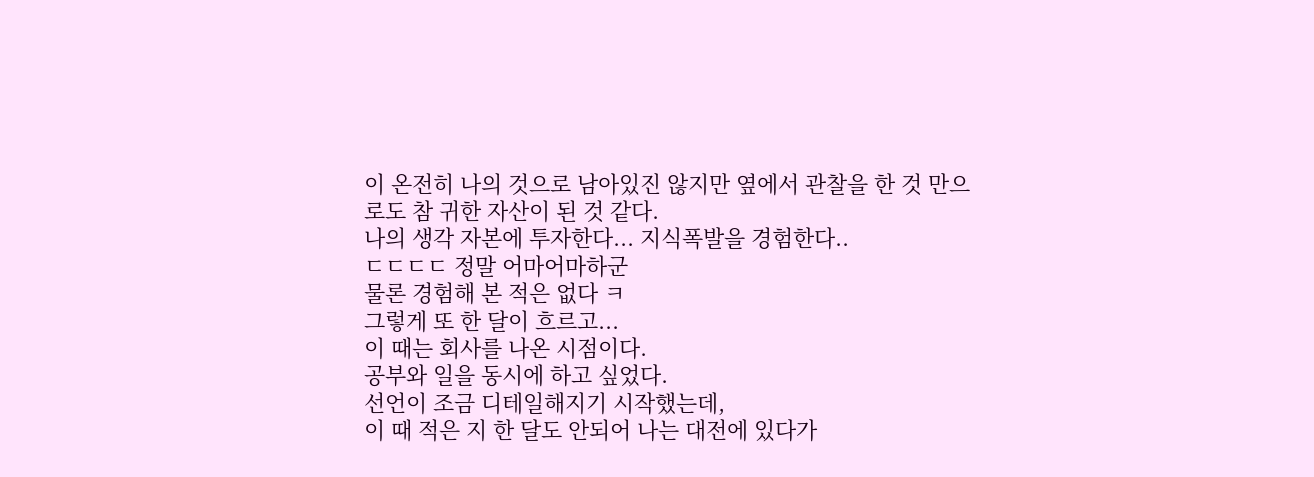이 온전히 나의 것으로 남아있진 않지만 옆에서 관찰을 한 것 만으로도 참 귀한 자산이 된 것 같다.
나의 생각 자본에 투자한다... 지식폭발을 경험한다..
ㄷㄷㄷㄷ 정말 어마어마하군
물론 경험해 본 적은 없다 ㅋ
그렇게 또 한 달이 흐르고...
이 때는 회사를 나온 시점이다.
공부와 일을 동시에 하고 싶었다.
선언이 조금 디테일해지기 시작했는데,
이 때 적은 지 한 달도 안되어 나는 대전에 있다가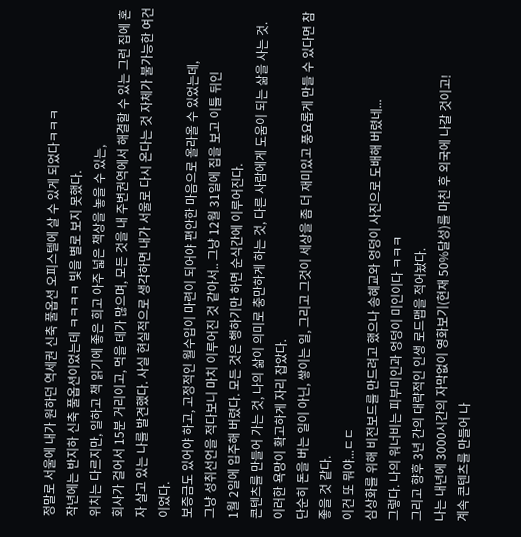정말로 서울에 내가 원하던 역세권 신축 풀옵션 오피스텔에 살 수 있게 되었다ㅋㅋㅋ
작년에는 반지하 신축 풀옵션이었는데 ㅋㅋㅋㅋ 빛을 별로 보지 못했다.
위치는 다르지만, 일하고 책 읽기에 좋은 희고 아주 넓은 책상을 놓을 수 있는,
회사가 걸어서 15분 거리이고, 먹을 데가 많으며, 모든 것을 내 주변권역에서 해결할 수 있는 그런 집에 혼자 살고 있는 나를 발견했다. 사실 현실적으로 생각하면 내가 서울로 다시 온다는 것 자체가 불가능한 여건이었다.
보증금도 있어야 하고, 고정적인 월수입이 마련이 되어야 편안한 마음으로 올라올 수 있었는데,
그냥 성취선언을 적다보니 마치 이루어진 것 같아서.. 그냥 12월 31일에 집을 보고 이틀 뒤인
1월 2일에 입주해 버렸다. 모든 것은 행하기만 하면 순식간에 이루어진다.
콘텐츠를 만들어 가는 것, 나의 삶이 의미로 충만하게 하는 것, 다른 사람에게 도움이 되는 삶을 사는 것.
이러한 욕망이 확고하게 자리 잡았다.
단순히 돈을 버는 일이 아닌, 쌓이는 일, 그리고 그것이 세상을 좀 더 재미있고 풍요롭게 만들 수 있다면 참 좋을 것 같다.
이건 또 뭐야...ㄷㄷ
심상화를 위해 비전보드를 만드려고 했으나 송혜교와 엉덩이 사진으로 도배해 버렸네...
그렇다. 나의 워너비는 피부미인과 엉덩이 미인이다 ㅋㅋㅋ
그리고 향후 3년 간의 대략적인 인생 로드맵을 적어놨다.
나는 내년에 3000시간의 자막없이 영화보기(현재 50%달성)를 마친 후 외국에 나갈 것이고!
계속 콘텐츠를 만들어 나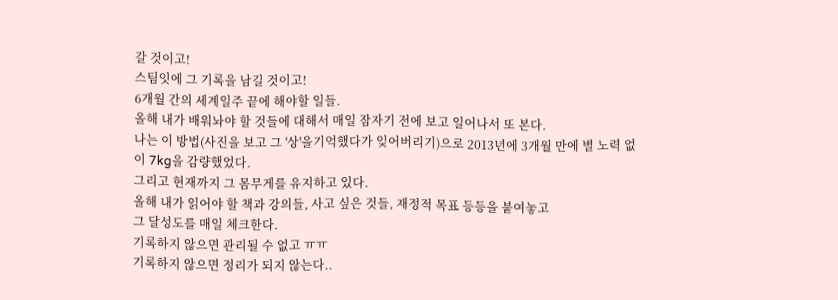갈 것이고!
스팀잇에 그 기록을 남길 것이고!
6개월 간의 세계일주 끝에 해야할 일들.
올해 내가 배워놔야 할 것들에 대해서 매일 잠자기 전에 보고 일어나서 또 본다.
나는 이 방법(사진을 보고 그 '상'을기억했다가 잊어버리기)으로 2013년에 3개월 만에 별 노력 없이 7kg을 감량했었다.
그리고 현재까지 그 몸무게를 유지하고 있다.
올해 내가 읽어야 할 책과 강의들, 사고 싶은 것들, 재정적 목표 등등을 붙여놓고
그 달성도를 매일 체크한다.
기록하지 않으면 관리될 수 없고 ㅠㅠ
기록하지 않으면 정리가 되지 않는다..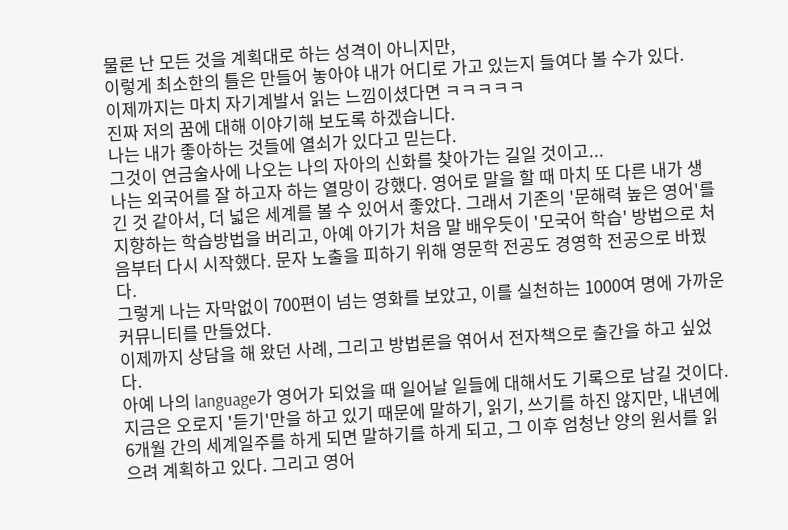물론 난 모든 것을 계획대로 하는 성격이 아니지만,
이렇게 최소한의 틀은 만들어 놓아야 내가 어디로 가고 있는지 들여다 볼 수가 있다.
이제까지는 마치 자기계발서 읽는 느낌이셨다면 ㅋㅋㅋㅋㅋ
진짜 저의 꿈에 대해 이야기해 보도록 하겠습니다.
나는 내가 좋아하는 것들에 열쇠가 있다고 믿는다.
그것이 연금술사에 나오는 나의 자아의 신화를 찾아가는 길일 것이고...
나는 외국어를 잘 하고자 하는 열망이 강했다. 영어로 말을 할 때 마치 또 다른 내가 생긴 것 같아서, 더 넓은 세계를 볼 수 있어서 좋았다. 그래서 기존의 '문해력 높은 영어'를 지향하는 학습방법을 버리고, 아예 아기가 처음 말 배우듯이 '모국어 학습' 방법으로 처음부터 다시 시작했다. 문자 노출을 피하기 위해 영문학 전공도 경영학 전공으로 바꿨다.
그렇게 나는 자막없이 700편이 넘는 영화를 보았고, 이를 실천하는 1000여 명에 가까운 커뮤니티를 만들었다.
이제까지 상담을 해 왔던 사례, 그리고 방법론을 엮어서 전자책으로 출간을 하고 싶었다.
아예 나의 language가 영어가 되었을 때 일어날 일들에 대해서도 기록으로 남길 것이다.
지금은 오로지 '듣기'만을 하고 있기 때문에 말하기, 읽기, 쓰기를 하진 않지만, 내년에 6개월 간의 세계일주를 하게 되면 말하기를 하게 되고, 그 이후 엄청난 양의 원서를 읽으려 계획하고 있다. 그리고 영어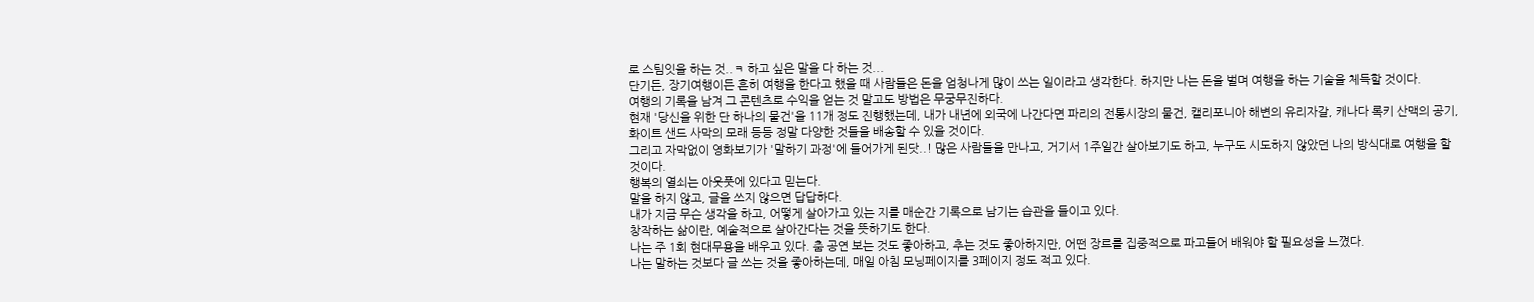로 스팀잇을 하는 것..ㅋ 하고 싶은 말을 다 하는 것...
단기든, 장기여행이든 흔히 여행을 한다고 했을 때 사람들은 돈을 엄청나게 많이 쓰는 일이라고 생각한다. 하지만 나는 돈을 벌며 여행을 하는 기술을 체득할 것이다.
여행의 기록을 남겨 그 콘텐츠로 수익을 얻는 것 말고도 방법은 무궁무진하다.
현재 '당신을 위한 단 하나의 물건'을 11개 정도 진행했는데, 내가 내년에 외국에 나간다면 파리의 전통시장의 물건, 캘리포니아 해변의 유리자갈, 캐나다 록키 산맥의 공기, 화이트 샌드 사막의 모래 등등 정말 다양한 것들을 배송할 수 있을 것이다.
그리고 자막없이 영화보기가 '말하기 과정'에 들어가게 된닷..! 많은 사람들을 만나고, 거기서 1주일간 살아보기도 하고, 누구도 시도하지 않았던 나의 방식대로 여행을 할 것이다.
행복의 열쇠는 아웃풋에 있다고 믿는다.
말을 하지 않고, 글을 쓰지 않으면 답답하다.
내가 지금 무슨 생각을 하고, 어떻게 살아가고 있는 지를 매순간 기록으로 남기는 습관을 들이고 있다.
창작하는 삶이란, 예술적으로 살아간다는 것을 뜻하기도 한다.
나는 주 1회 현대무용을 배우고 있다. 춤 공연 보는 것도 좋아하고, 추는 것도 좋아하지만, 어떤 장르를 집중적으로 파고들어 배워야 할 필요성을 느꼈다.
나는 말하는 것보다 글 쓰는 것을 좋아하는데, 매일 아침 모닝페이지를 3페이지 정도 적고 있다.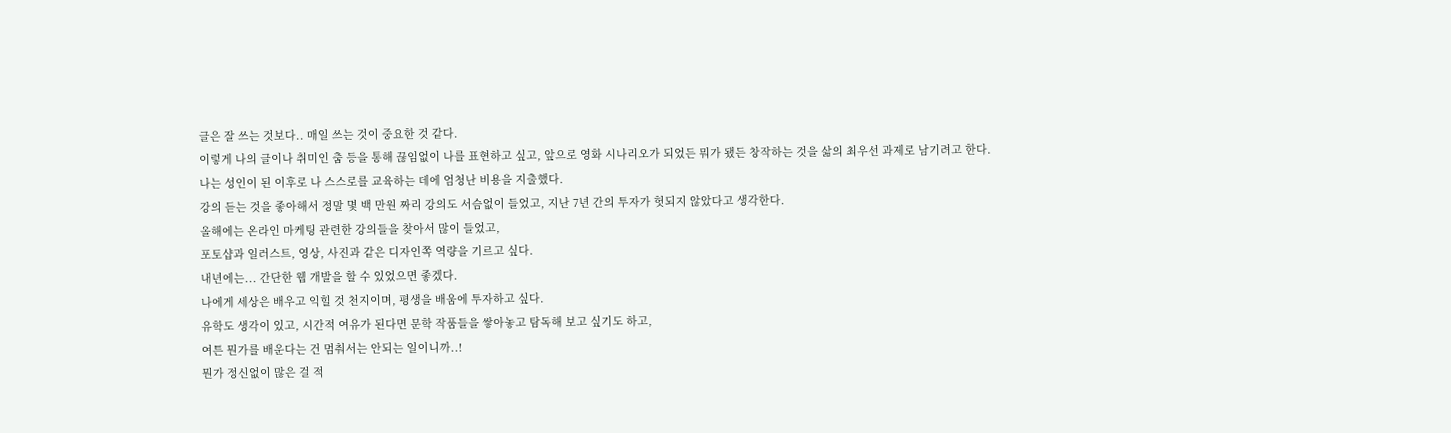글은 잘 쓰는 것보다.. 매일 쓰는 것이 중요한 것 같다.
이렇게 나의 글이나 취미인 춤 등을 통해 끊임없이 나를 표현하고 싶고, 앞으로 영화 시나리오가 되었든 뭐가 됐든 창작하는 것을 삶의 최우선 과제로 남기려고 한다.
나는 성인이 된 이후로 나 스스로를 교육하는 데에 엄청난 비용을 지출했다.
강의 듣는 것을 좋아해서 정말 몇 백 만원 짜리 강의도 서슴없이 들었고, 지난 7년 간의 투자가 헛되지 않았다고 생각한다.
올해에는 온라인 마케팅 관련한 강의들을 찾아서 많이 들었고,
포토샵과 일러스트, 영상, 사진과 같은 디자인쪽 역량을 기르고 싶다.
내년에는... 간단한 웹 개발을 할 수 있었으면 좋겠다.
나에게 세상은 배우고 익힐 것 천지이며, 평생을 배움에 투자하고 싶다.
유학도 생각이 있고, 시간적 여유가 된다면 문학 작품들을 쌓아놓고 탐독해 보고 싶기도 하고,
여튼 뭔가를 배운다는 건 멈춰서는 안되는 일이니까..!
뭔가 정신없이 많은 걸 적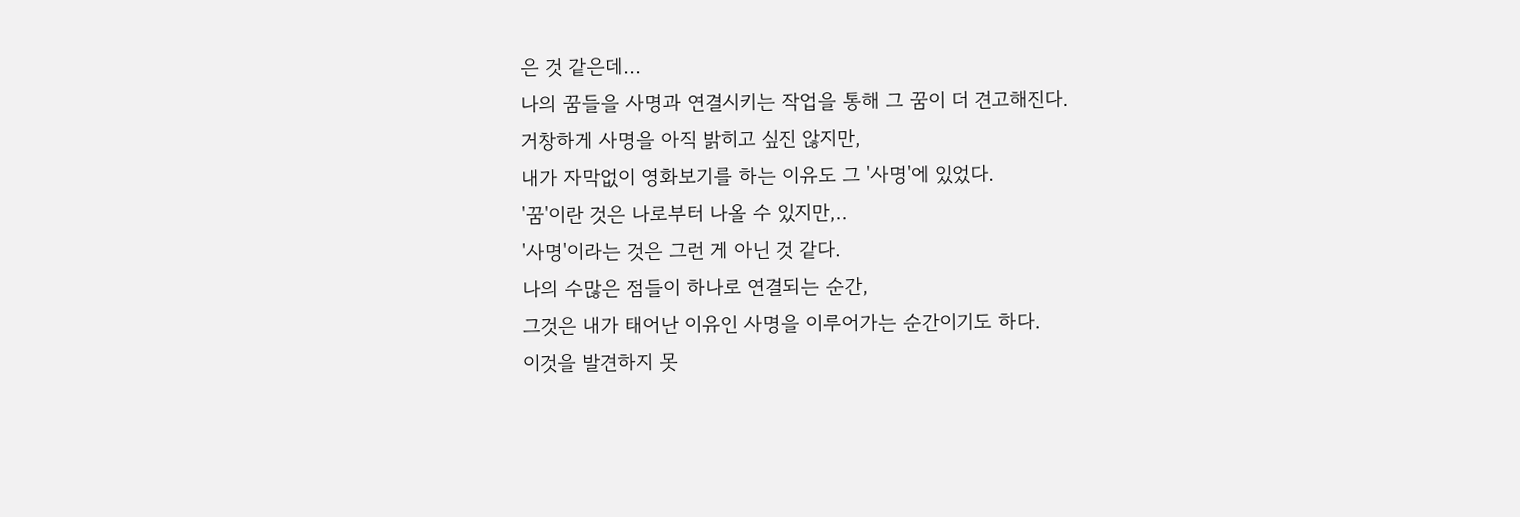은 것 같은데...
나의 꿈들을 사명과 연결시키는 작업을 통해 그 꿈이 더 견고해진다.
거창하게 사명을 아직 밝히고 싶진 않지만,
내가 자막없이 영화보기를 하는 이유도 그 '사명'에 있었다.
'꿈'이란 것은 나로부터 나올 수 있지만,..
'사명'이라는 것은 그런 게 아닌 것 같다.
나의 수많은 점들이 하나로 연결되는 순간,
그것은 내가 태어난 이유인 사명을 이루어가는 순간이기도 하다.
이것을 발견하지 못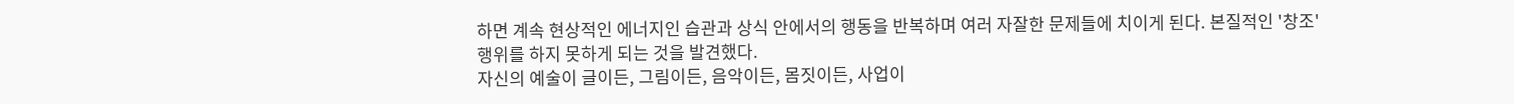하면 계속 현상적인 에너지인 습관과 상식 안에서의 행동을 반복하며 여러 자잘한 문제들에 치이게 된다. 본질적인 '창조' 행위를 하지 못하게 되는 것을 발견했다.
자신의 예술이 글이든, 그림이든, 음악이든, 몸짓이든, 사업이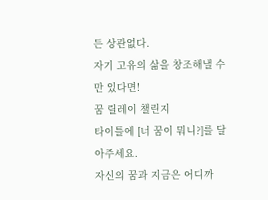든 상관없다.
자기 고유의 삶을 창조해낼 수만 있다면!
꿈 릴레이 챌린지
타이틀에 [너 꿈이 뭐니?]를 달아주세요.
자신의 꿈과 지금은 어디까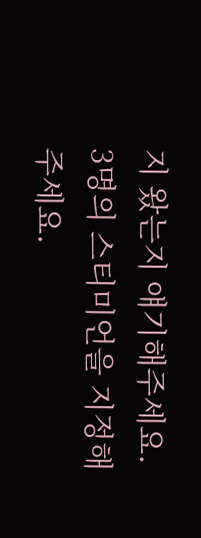지 왔는지 얘기해주세요.
3명의 스티미언을 지정해주세요.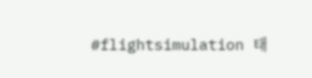#flightsimulation 태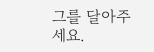그를 달아주세요.